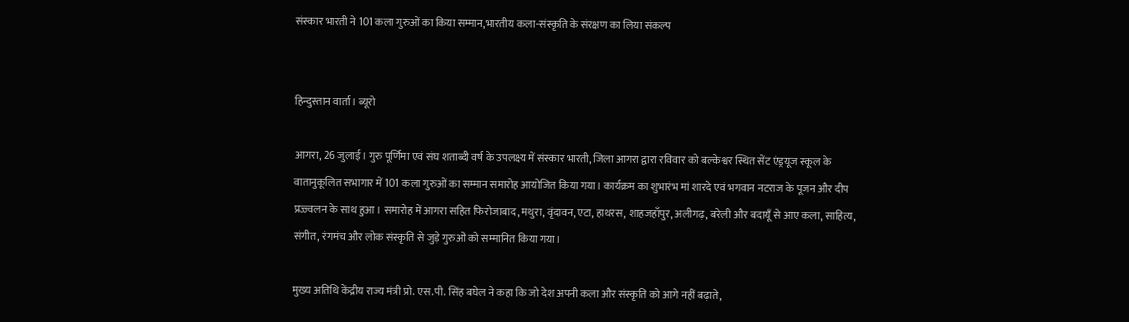संस्कार भारती ने 101 कला गुरुओं का किया सम्मान,भारतीय कला-संस्कृति के संरक्षण का लिया संकल्प


हिन्दुस्तान वार्ता। ब्यूरो

आगरा, 26 जुलाई। गुरु पूर्णिमा एवं संघ शताब्दी वर्ष के उपलक्ष्य में संस्कार भारती, जिला आगरा द्वारा रविवार को बल्केश्वर स्थित सेंट एंड्रयूज स्कूल के वातानुकूलित सभागार में 101 कला गुरुओं का सम्मान समारोह आयोजित किया गया। कार्यक्रम का शुभारंभ मां शारदे एवं भगवान नटराज के पूजन और दीप प्रज्ज्वलन के साथ हुआ। समारोह में आगरा सहित फिरोजाबाद, मथुरा, वृंदावन, एटा, हाथरस, शाहजहाँपुर, अलीगढ़, बरेली और बदायूँ से आए कला, साहित्य, संगीत, रंगमंच और लोक संस्कृति से जुड़े गुरुओं को सम्मानित किया गया।

मुख्य अतिथि केंद्रीय राज्य मंत्री प्रो. एस.पी. सिंह बघेल ने कहा कि जो देश अपनी कला और संस्कृति को आगे नहीं बढ़ाते,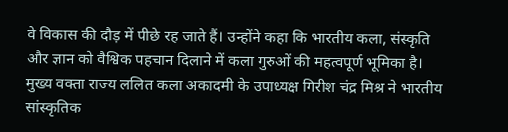वे विकास की दौड़ में पीछे रह जाते हैं। उन्होंने कहा कि भारतीय कला, संस्कृति और ज्ञान को वैश्विक पहचान दिलाने में कला गुरुओं की महत्वपूर्ण भूमिका है। मुख्य वक्ता राज्य ललित कला अकादमी के उपाध्यक्ष गिरीश चंद्र मिश्र ने भारतीय सांस्कृतिक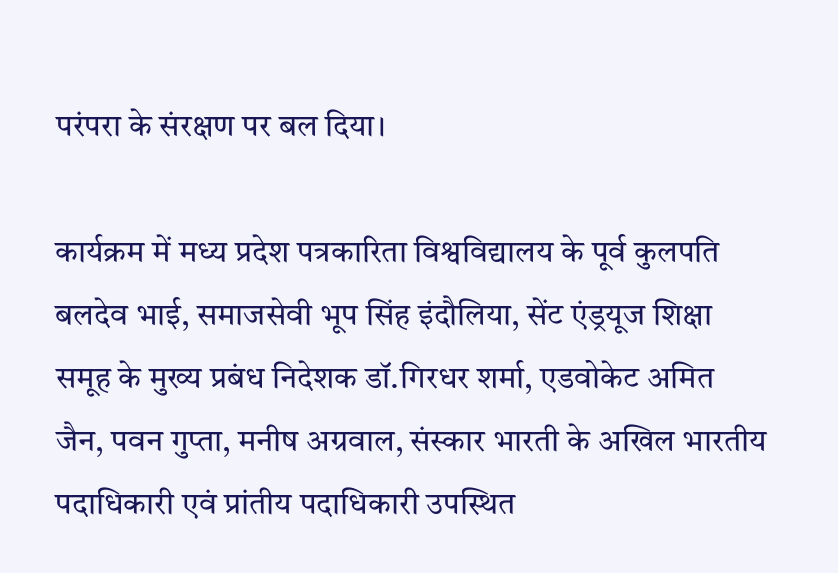परंपरा के संरक्षण पर बल दिया।

कार्यक्रम में मध्य प्रदेश पत्रकारिता विश्वविद्यालय के पूर्व कुलपति बलदेव भाई, समाजसेवी भूप सिंह इंदौलिया, सेंट एंड्रयूज शिक्षा समूह के मुख्य प्रबंध निदेशक डॉ.गिरधर शर्मा, एडवोकेट अमित जैन, पवन गुप्ता, मनीष अग्रवाल, संस्कार भारती के अखिल भारतीय पदाधिकारी एवं प्रांतीय पदाधिकारी उपस्थित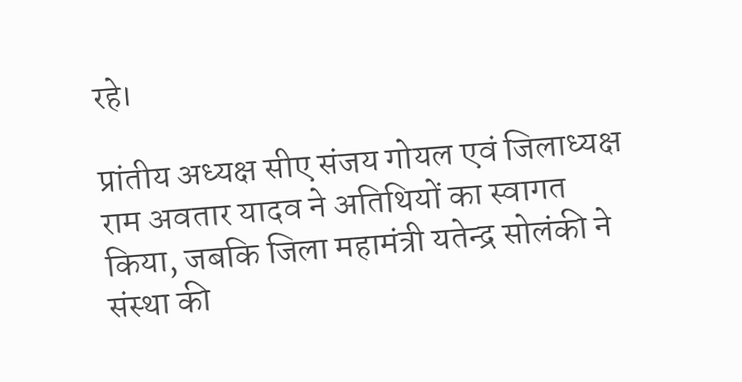रहे।

प्रांतीय अध्यक्ष सीए संजय गोयल एवं जिलाध्यक्ष राम अवतार यादव ने अतिथियों का स्वागत किया, जबकि जिला महामंत्री यतेन्द्र सोलंकी ने संस्था की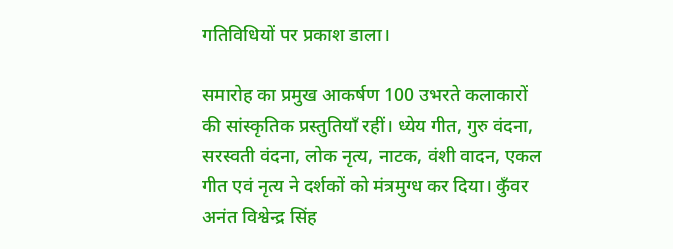गतिविधियों पर प्रकाश डाला।

समारोह का प्रमुख आकर्षण 100 उभरते कलाकारों की सांस्कृतिक प्रस्तुतियाँ रहीं। ध्येय गीत, गुरु वंदना, सरस्वती वंदना, लोक नृत्य, नाटक, वंशी वादन, एकल गीत एवं नृत्य ने दर्शकों को मंत्रमुग्ध कर दिया। कुँवर अनंत विश्वेन्द्र सिंह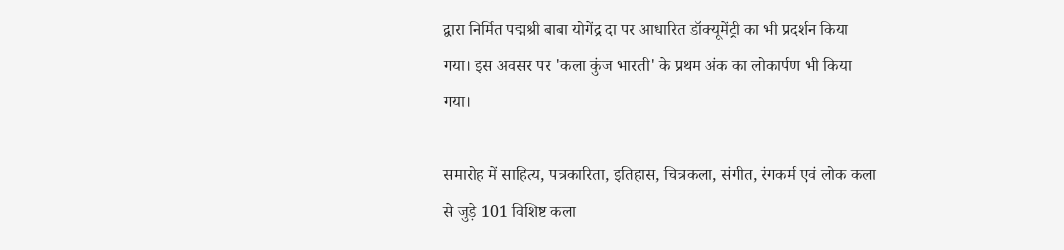द्वारा निर्मित पद्मश्री बाबा योगेंद्र दा पर आधारित डॉक्यूमेंट्री का भी प्रदर्शन किया गया। इस अवसर पर 'कला कुंज भारती' के प्रथम अंक का लोकार्पण भी किया गया।

समारोह में साहित्य, पत्रकारिता, इतिहास, चित्रकला, संगीत, रंगकर्म एवं लोक कला से जुड़े 101 विशिष्ट कला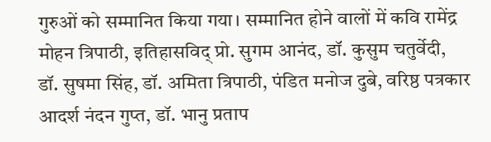गुरुओं को सम्मानित किया गया। सम्मानित होने वालों में कवि रामेंद्र मोहन त्रिपाठी, इतिहासविद् प्रो. सुगम आनंद, डॉ. कुसुम चतुर्वेदी, डॉ. सुषमा सिंह, डॉ. अमिता त्रिपाठी, पंडित मनोज दुबे, वरिष्ठ पत्रकार आदर्श नंदन गुप्त, डॉ. भानु प्रताप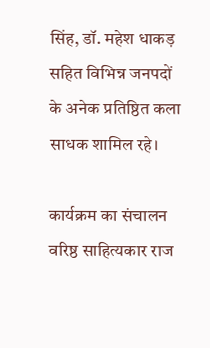सिंह, डॉ. महेश धाकड़ सहित विभिन्न जनपदों के अनेक प्रतिष्ठित कला साधक शामिल रहे।

कार्यक्रम का संचालन वरिष्ठ साहित्यकार राज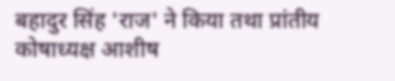बहादुर सिंह 'राज' ने किया तथा प्रांतीय कोषाध्यक्ष आशीष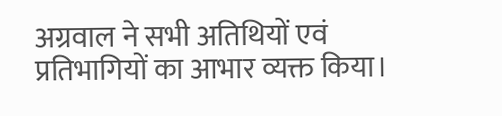अग्रवाल ने सभी अतिथियों एवं प्रतिभागियों का आभार व्यक्त किया।